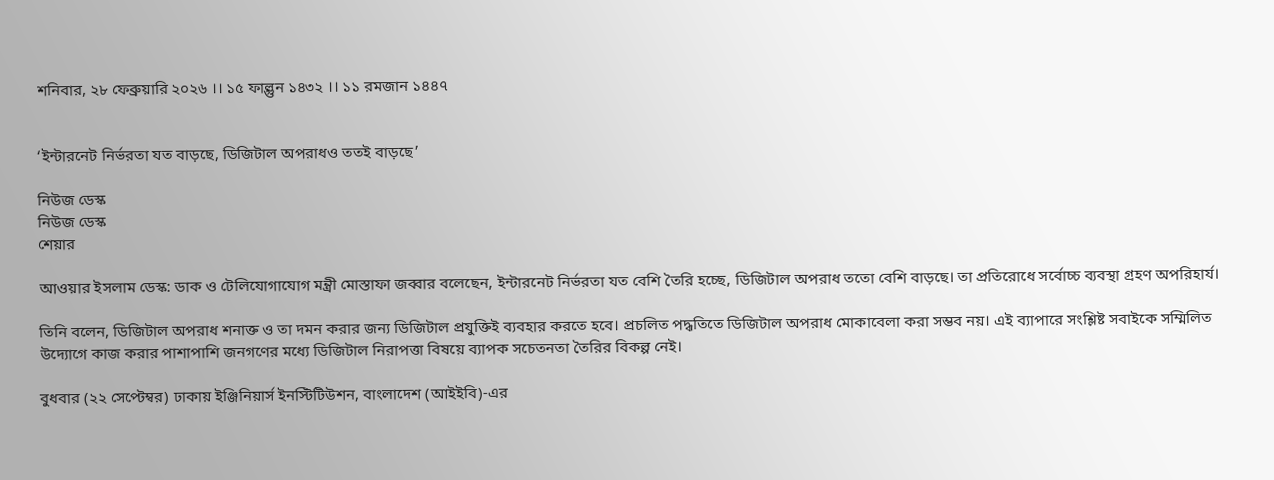শনিবার, ২৮ ফেব্রুয়ারি ২০২৬ ।। ১৫ ফাল্গুন ১৪৩২ ।। ১১ রমজান ১৪৪৭


‘ইন্টারনেট নির্ভরতা যত বাড়ছে, ডিজিটাল অপরাধও ততই বাড়ছে’

নিউজ ডেস্ক
নিউজ ডেস্ক
শেয়ার

আওয়ার ইসলাম ডেস্ক: ডাক ও টেলিযোগাযোগ মন্ত্রী মোস্তাফা জব্বার বলেছেন, ইন্টারনেট নির্ভরতা যত বেশি তৈরি হচ্ছে, ডিজিটাল অপরাধ ততো বেশি বাড়ছে। তা প্রতিরোধে সর্বোচ্চ ব্যবস্থা গ্রহণ অপরিহার্য।

তিনি বলেন, ডিজিটাল অপরাধ শনাক্ত ও তা দমন করার জন্য ‍ডিজিটাল প্রযুক্তিই ব্যবহার করতে হবে। প্রচলিত পদ্ধতিতে ডিজিটাল অপরাধ মোকাবেলা করা সম্ভব নয়। এই ব্যাপারে সংশ্লিষ্ট সবাইকে সম্মিলিত উদ্যোগে কাজ করার পাশাপাশি জনগণের মধ্যে ডিজিটাল নিরাপত্তা বিষয়ে ব্যাপক সচেতনতা তৈরির বিকল্প নেই।

বুধবার (২২ সেপ্টেম্বর) ঢাকায় ইঞ্জিনিয়ার্স ইনস্টিটিউশন, বাংলাদেশ (আইইবি)-এর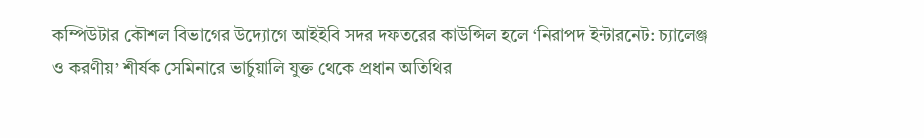কম্পিউটার কৌশল বিভাগের উদ্যোগে আইইবি সদর দফতরের কাউন্সিল হলে ‘নিরাপদ ইন্টারনেট: চ্যালেঞ্জ ও করণীয়’ শীর্ষক সেমিনারে ভার্চুয়ালি যুক্ত থেকে প্রধান অতিথির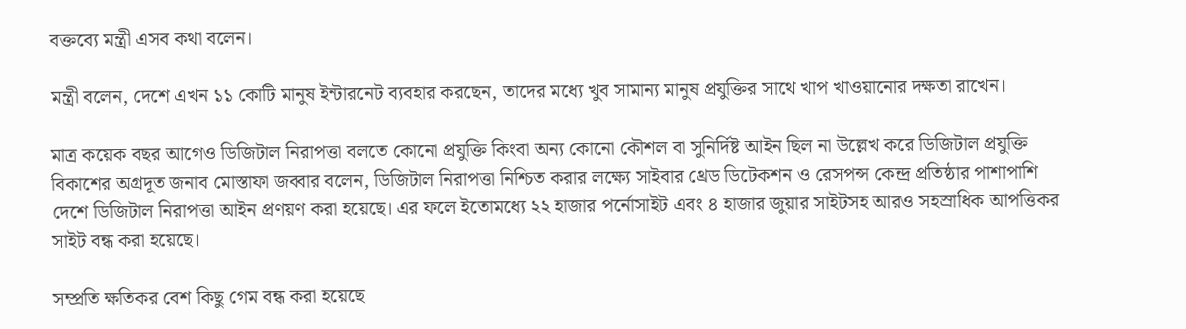বক্তব্যে মন্ত্রী এসব কথা বলেন।

মন্ত্রী বলেন, দেশে এখন ১১ কোটি মানুষ ইন্টারনেট ব্যবহার করছেন, তাদের মধ্যে খুব সামান্য মানুষ প্রযুক্তির সাথে খাপ খাওয়ানোর দক্ষতা রাখেন।

মাত্র কয়েক বছর আগেও ডিজিটাল নিরাপত্তা বলতে কোনো প্রযুক্তি কিংবা অন্য কোনো কৌশল বা সুনির্দিষ্ট আইন ছিল না উল্লেখ করে ডিজিটাল প্রযুক্তি বিকাশের অগ্রদূত জনাব মোস্তাফা জব্বার বলেন, ডিজিটাল নিরাপত্তা নিশ্চিত করার লক্ষ্যে সাইবার থ্রেড ডিটেকশন ও রেসপন্স কেন্দ্র প্রতিষ্ঠার পাশাপাশি দেশে ডিজিটাল নিরাপত্তা আইন প্রণয়ণ করা হয়েছে। এর ফলে ইতোমধ্যে ২২ হাজার পর্নোসাইট এবং ৪ হাজার জুয়ার সাইটসহ আরও সহস্রাধিক আপত্তিকর সাইট বন্ধ করা হয়েছে।

সম্প্রতি ক্ষতিকর বেশ কিছু গেম বন্ধ করা হয়েছে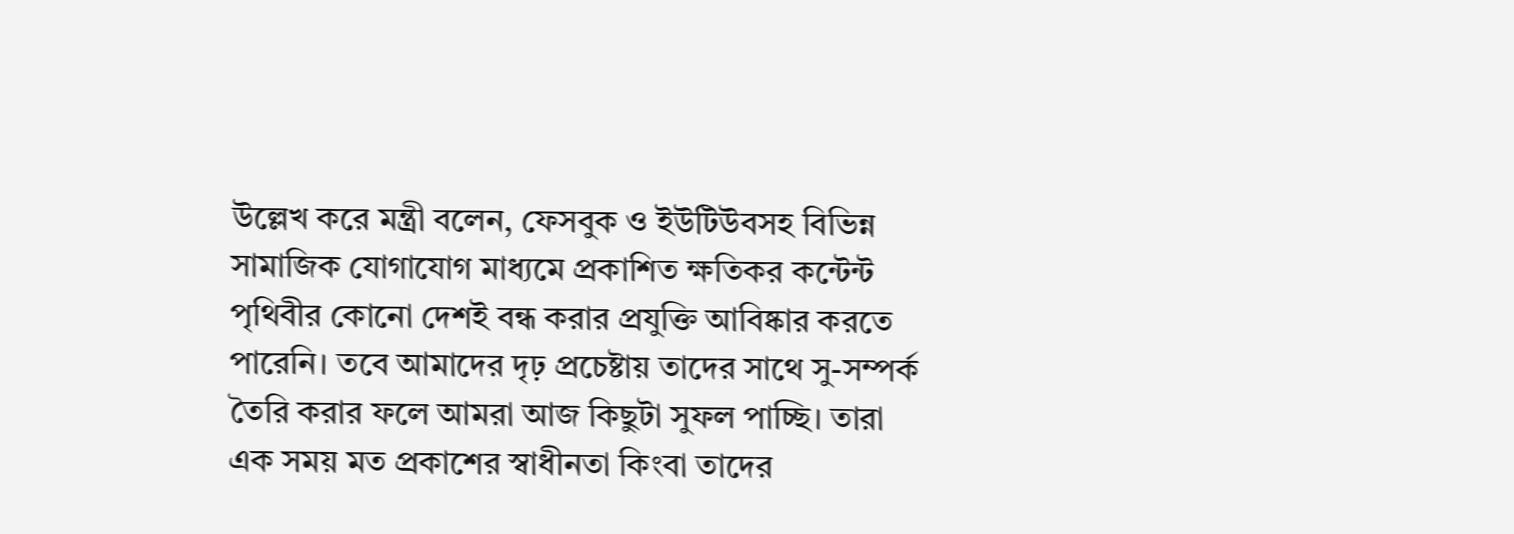উল্লেখ করে মন্ত্রী বলেন, ফেসবুক ও ইউটিউবসহ বিভিন্ন সামাজিক যোগাযোগ মাধ্যমে প্রকাশিত ক্ষতিকর কন্টেন্ট পৃথিবীর কোনো দেশই বন্ধ করার প্রযুক্তি আবিষ্কার করতে পারেনি। তবে আমাদের দৃঢ় প্রচেষ্টায় তাদের সাথে সু-সম্পর্ক তৈরি করার ফলে আমরা আজ কিছুটা সুফল পাচ্ছি। তারা এক সময় মত প্রকাশের স্বাধীনতা কিংবা তাদের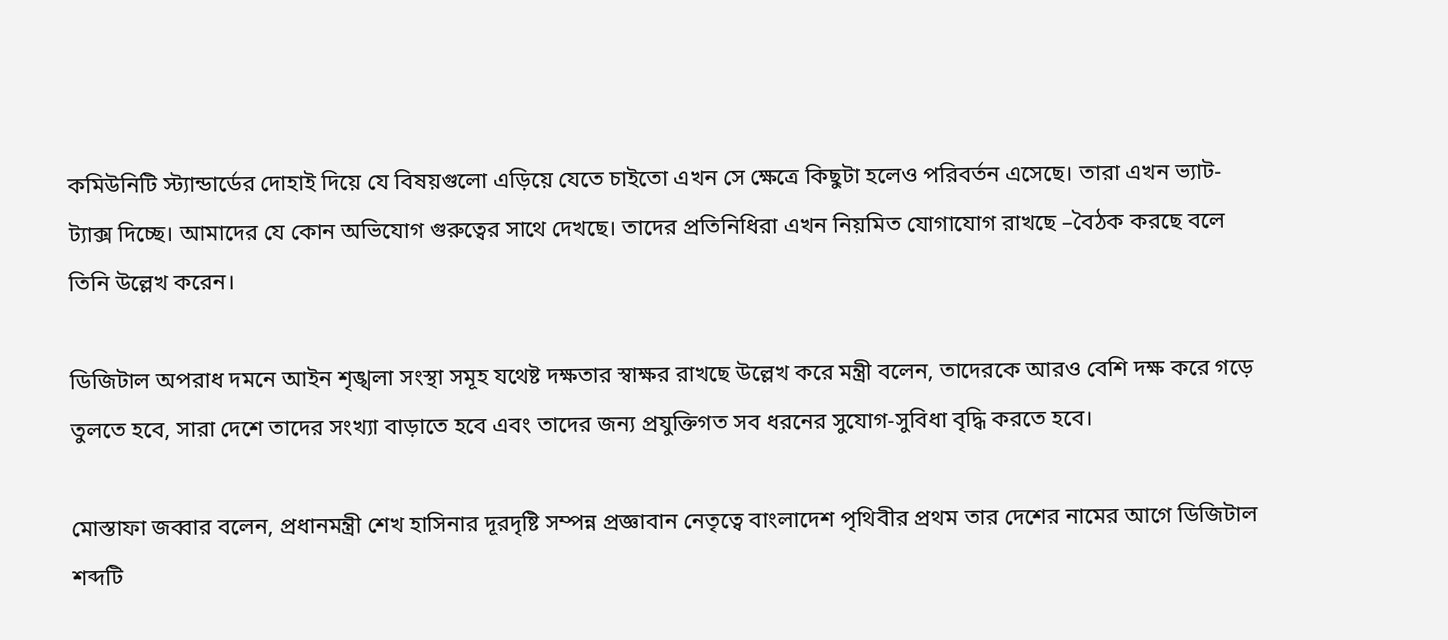কমিউনিটি স্ট্যান্ডার্ডের দোহাই দিয়ে যে বিষয়গুলো এড়িয়ে যেতে চাইতো এখন সে ক্ষেত্রে কিছুটা হলেও পরিবর্তন এসেছে। তারা এখন ভ্যাট-ট্যাক্স দিচ্ছে। আমাদের যে কোন অভিযোগ গুরুত্বের সাথে দেখছে। তাদের প্রতিনিধিরা এখন নিয়মিত যোগাযোগ রাখছে –বৈঠক করছে বলে তিনি উল্লেখ করেন।

ডিজিটাল অপরাধ দমনে আইন শৃঙ্খলা সংস্থা সমূহ যথেষ্ট দক্ষতার স্বাক্ষর রাখছে উল্লেখ করে মন্ত্রী বলেন, তাদেরকে আরও বেশি দক্ষ করে গড়ে তুলতে হবে, সারা দেশে তাদের সংখ্যা বাড়াতে হবে এবং তাদের জন্য প্রযুক্তিগত সব ধরনের সুযোগ-সুবিধা বৃদ্ধি করতে হবে।

মোস্তাফা জব্বার বলেন, প্রধানমন্ত্রী শেখ হাসিনার দূরদৃষ্টি সম্পন্ন প্রজ্ঞাবান নেতৃত্বে বাংলাদেশ পৃথিবীর প্রথম তার দেশের নামের আগে ডিজিটাল শব্দটি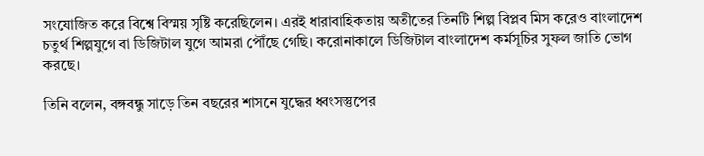সংযোজিত করে বিশ্বে বিস্ময় সৃষ্টি করেছিলেন। এরই ধারাবাহিকতায় অতীতের তিনটি শিল্প বিপ্লব মিস করেও বাংলাদেশ চতুর্থ শিল্পযুগে বা ডিজিটাল যুগে আমরা পৌঁছে গেছি। করোনাকালে ডিজিটাল বাংলাদেশ কর্মসূচির সুফল জাতি ভোগ করছে।

তিনি বলেন, বঙ্গবন্ধু সাড়ে তিন বছরের শাসনে যুদ্ধের ধ্বংসস্তুপের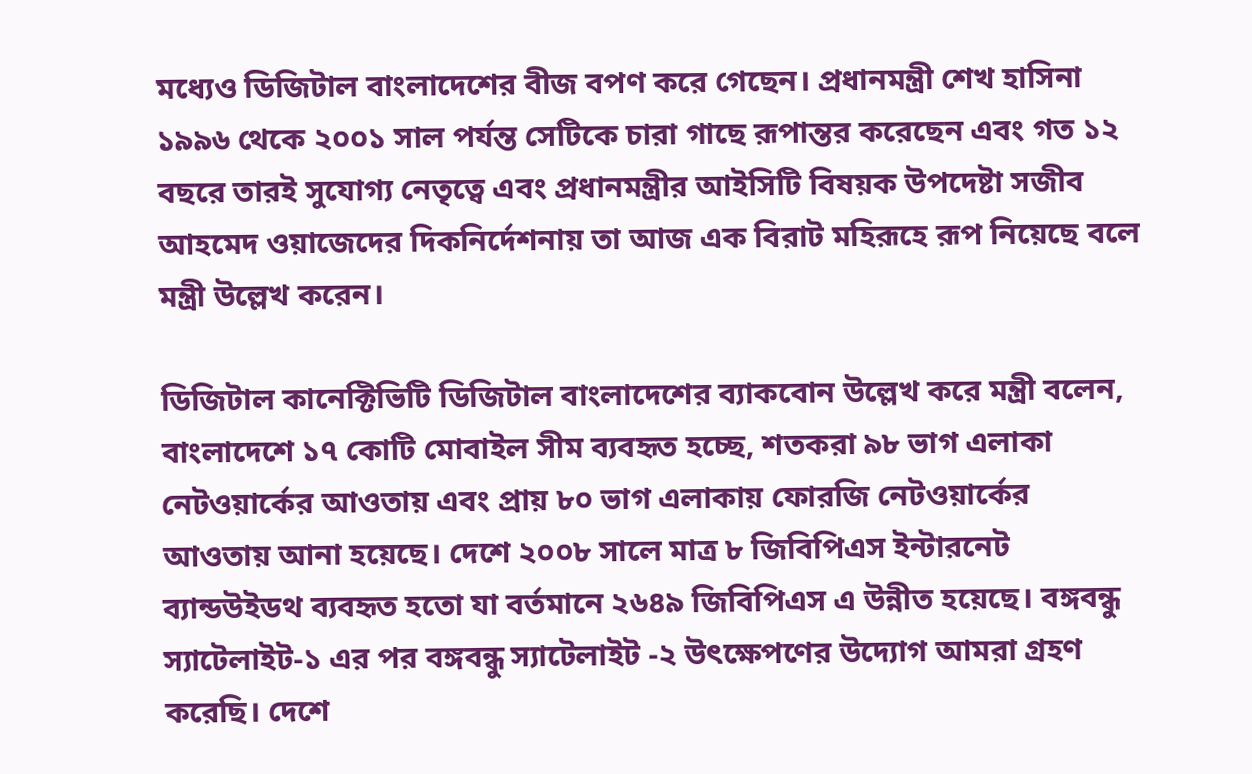মধ্যেও ডিজিটাল বাংলাদেশের বীজ বপণ করে গেছেন। প্রধানমন্ত্রী শেখ হাসিনা ১৯৯৬ থেকে ২০০১ সাল পর্যন্ত সেটিকে চারা গাছে রূপান্তর করেছেন এবং গত ১২ বছরে তারই সুযোগ্য নেতৃত্বে এবং প্রধানমন্ত্রীর আইসিটি বিষয়ক উপদেষ্টা সজীব আহমেদ ওয়াজেদের দিকনির্দেশনায় তা আজ এক বিরাট মহিরূহে রূপ নিয়েছে বলে মন্ত্রী উল্লেখ করেন।

ডিজিটাল কানেক্টিভিটি ডিজিটাল বাংলাদেশের ব্যাকবোন উল্লেখ করে মন্ত্রী বলেন, বাংলাদেশে ১৭ কোটি মোবাইল সীম ব্যবহৃত হচ্ছে, শতকরা ৯৮ ভাগ এলাকা নেটওয়ার্কের আওতায় এবং প্রায় ৮০ ভাগ এলাকায় ফোরজি নেটওয়ার্কের আওতায় আনা হয়েছে। দেশে ২০০৮ সালে মাত্র ৮ জিবিপিএস ইন্টারনেট ব্যান্ডউইডথ ব্যবহৃত হতো যা বর্তমানে ২৬৪৯ জিবিপিএস এ উন্নীত হয়েছে। বঙ্গবন্ধু স্যাটেলাইট-১ এর পর বঙ্গবন্ধু স্যাটেলাইট -২ উৎক্ষেপণের উদ্যোগ আমরা গ্রহণ করেছি। দেশে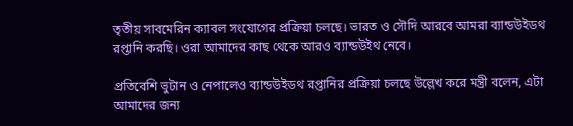তৃতীয় সাবমেরিন ক্যাবল সংযোগের প্রক্রিয়া চলছে। ভারত ও সৌদি আরবে আমরা ব্যান্ডউইডথ রপ্তানি করছি। ওরা আমাদের কাছ থেকে আরও ব্যান্ডউইথ নেবে।

প্রতিবেশি ভুটান ও নেপালেও ব্যান্ডউইডথ রপ্তানির প্রক্রিয়া চলছে উল্লেখ করে মন্ত্রী বলেন, এটা আমাদের জন্য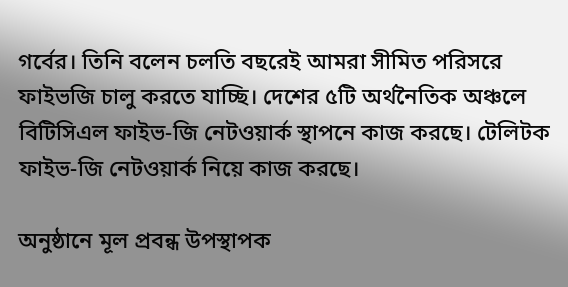গর্বের। তিনি বলেন চলতি বছরেই আমরা সীমিত পরিসরে ফাইভজি চালু করতে যাচ্ছি। দেশের ৫টি অর্থনৈতিক অঞ্চলে বিটিসিএল ফাইভ-জি নেটওয়ার্ক স্থাপনে কাজ করছে। টেলিটক ফাইভ-জি নেটওয়ার্ক নিয়ে কাজ করছে।

অনুষ্ঠানে মূল প্রবন্ধ উপস্থাপক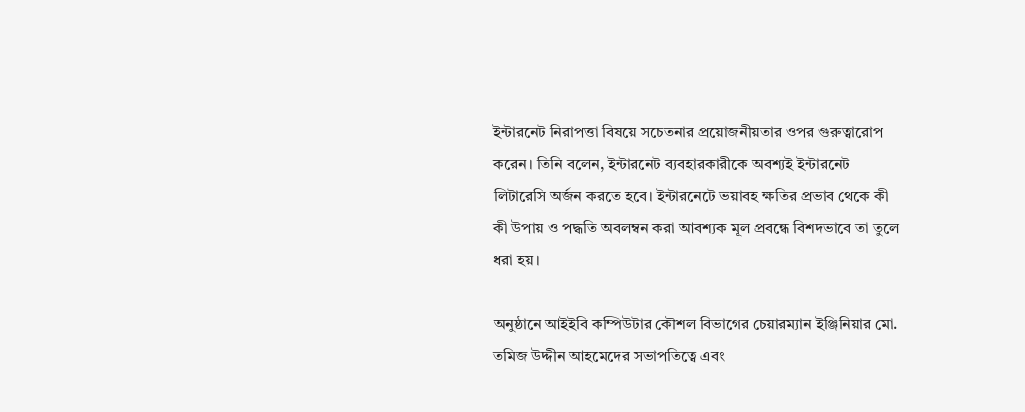ইন্টারনেট নিরাপত্তা বিষয়ে সচেতনার প্রয়োজনীয়তার ওপর গুরুত্বারোপ করেন। তিনি বলেন, ইন্টারনেট ব্যবহারকারীকে অবশ্যই ইন্টারনেট লিটারেসি অর্জন করতে হবে। ইন্টারনেটে ভয়াবহ ক্ষতির প্রভাব থেকে কী কী উপায় ও পদ্ধতি অবলম্বন করা আবশ্যক মূল প্রবন্ধে বিশদভাবে তা তুলে ধরা হয়।

অনুষ্ঠানে আইইবি কম্পিউটার কৌশল বিভাগের চেয়ারম্যান ইঞ্জিনিয়ার মো. তমিজ উদ্দীন আহমেদের সভাপতিত্বে এবং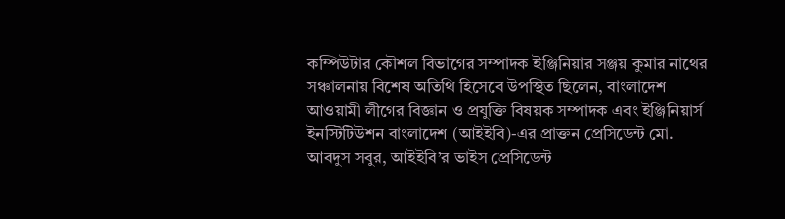কম্পিউটার কৌশল বিভাগের সম্পাদক ইঞ্জিনিয়ার সঞ্জয় কুমার নাথের সঞ্চালনায় বিশেষ অতিথি হিসেবে উপস্থিত ছিলেন, বাংলাদেশ আওয়ামী লীগের বিজ্ঞান ও প্রযুক্তি বিষয়ক সম্পাদক এবং ইঞ্জিনিয়ার্স ইনস্টিটিউশন বাংলাদেশ (আইইবি)-এর প্রাক্তন প্রেসিডেন্ট মো. আবদুস সবুর, আইইবি’র ভাইস প্রেসিডেন্ট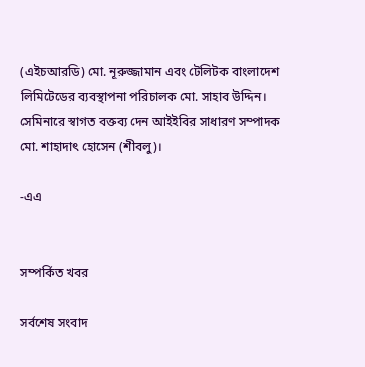(এইচআরডি) মো. নূরুজ্জামান এবং টেলিটক বাংলাদেশ লিমিটেডের ব্যবস্থাপনা পরিচালক মো. সাহাব উদ্দিন। সেমিনারে স্বাগত বক্তব্য দেন আইইবির সাধারণ সম্পাদক মো. শাহাদাৎ হোসেন (শীবলু)।

-এএ


সম্পর্কিত খবর

সর্বশেষ সংবাদ